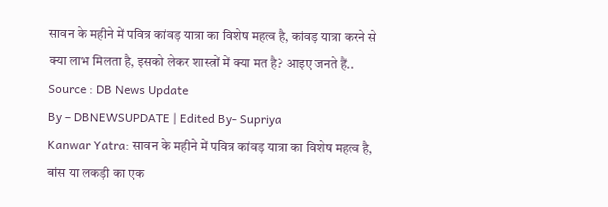सावन के महीने में पवित्र कांवड़ यात्रा का विशेष महत्व है, कांवड़ यात्रा करने से क्या लाभ मिलता है, इसको लेकर शास्त्रों में क्या मत है? आइए जनते हैं..
Source : DB News Update
By – DBNEWSUPDATE | Edited By- Supriya
Kanwar Yatra: सावन के महीने में पवित्र कांवड़ यात्रा का विशेष महत्व है, बांस या लकड़ी का एक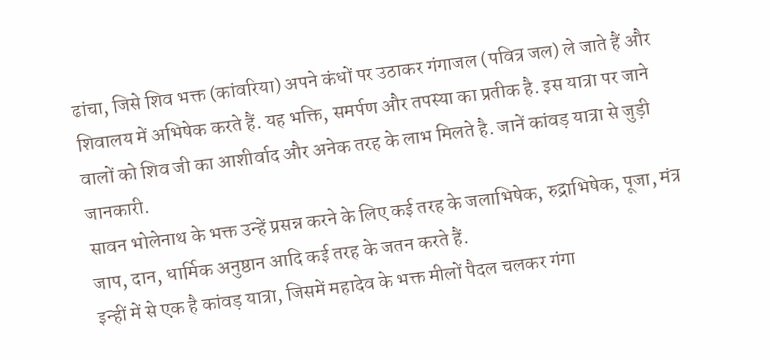ढांचा, जिसे शिव भक्त (कांवरिया) अपने कंधों पर उठाकर गंगाजल (पवित्र जल) ले जाते हैं और शिवालय में अभिषेक करते हैं. यह भक्ति, समर्पण और तपस्या का प्रतीक है. इस यात्रा पर जाने वालों को शिव जी का आशीर्वाद और अनेक तरह के लाभ मिलते है. जानें कांवड़ यात्रा से जुड़ी जानकारी.
सावन भोलेनाथ के भक्त उन्हें प्रसन्न करने के लिए कई तरह के जलाभिषेक, रुद्राभिषेक, पूजा, मंत्र जाप, दान, धार्मिक अनुष्ठान आदि कई तरह के जतन करते हैं.
इन्हीं में से एक है कांवड़ यात्रा, जिसमें महादेव के भक्त मीलों पैदल चलकर गंगा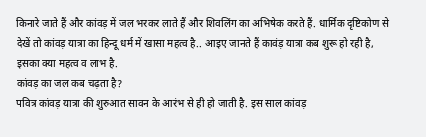किनारे जाते हैं और कांवड़ में जल भरकर लाते हैं और शिवलिंग का अभिषेक करते हैं. धार्मिक दृष्टिकोण से देखें तो कांवड़ यात्रा का हिन्दू धर्म में खासा महत्व है.. आइए जानते हैं कावंड़ यात्रा कब शुरू हो रही है, इसका क्या महत्व व लाभ है.
कांवड़ का जल कब चढ़ता है?
पवित्र कांवड़ यात्रा की शुरुआत सावन के आरंभ से ही हो जाती है. इस साल कांवड़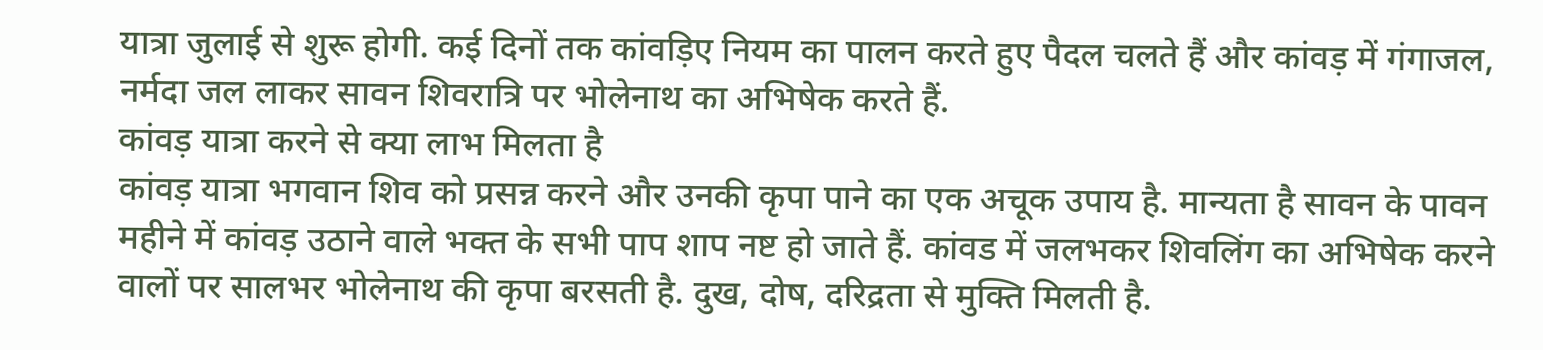यात्रा जुलाई से शुरू होगी. कई दिनों तक कांवड़िए नियम का पालन करते हुए पैदल चलते हैं और कांवड़ में गंगाजल, नर्मदा जल लाकर सावन शिवरात्रि पर भोलेनाथ का अभिषेक करते हैं.
कांवड़ यात्रा करने से क्या लाभ मिलता है
कांवड़ यात्रा भगवान शिव को प्रसन्न करने और उनकी कृपा पाने का एक अचूक उपाय है. मान्यता है सावन के पावन महीने में कांवड़ उठाने वाले भक्त के सभी पाप शाप नष्ट हो जाते हैं. कांवड में जलभकर शिवलिंग का अभिषेक करने वालों पर सालभर भोलेनाथ की कृपा बरसती है. दुख, दोष, दरिद्रता से मुक्ति मिलती है.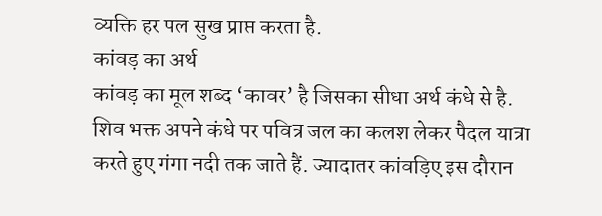व्यक्ति हर पल सुख प्राप्त करता है.
कांवड़ का अर्थ
कांवड़ का मूल शब्द ‘कावर’ है जिसका सीधा अर्थ कंधे से है. शिव भक्त अपने कंधे पर पवित्र जल का कलश लेकर पैदल यात्रा करते हुए गंगा नदी तक जाते हैं. ज्यादातर कांवड़िए इस दौरान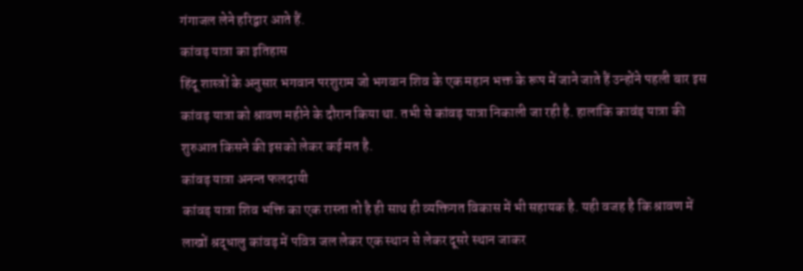गंगाजल लेने हरिद्वार आते हैं.
कांवड़ यात्रा का इतिहास
हिंदू शास्त्रों के अनुसार भगवान परशुराम जो भगवान शिव के एक महान भक्त के रूप में जाने जाते हैं उन्होंने पहली बार इस कांवड़ यात्रा को श्रावण महीने के दौरान किया था. तभी से कांवड़ यात्रा निकाली जा रही है. हालांकि कावंड़ यात्रा की शुरुआत किसने की इसको लेकर कई मत है.
कांवड़ यात्रा अनन्त फलदायी
कांवड़ यात्रा शिव भक्ति का एक रास्ता तो है ही साथ ही व्यक्तिगत विकास में भी सहायक है. यही वजह है कि श्रावण में लाखों श्रद्धालु कांवड़ में पवित्र जल लेकर एक स्थान से लेकर दूसरे स्थान जाकर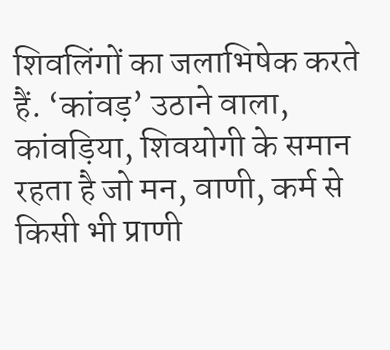शिवलिंगों का जलाभिषेक करते हैं. ‘कांवड़’ उठाने वाला, कांवड़िया, शिवयोगी के समान रहता है जो मन, वाणी, कर्म से किसी भी प्राणी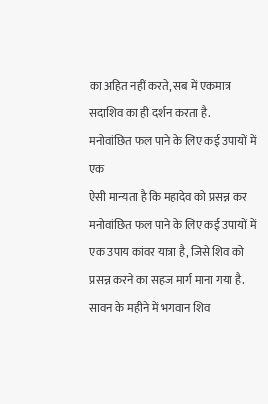का अहित नहीं करते, सब में एकमात्र सदाशिव का ही दर्शन करता है.
मनोवांछित फल पाने के लिए कई उपायों में एक
ऐसी मान्यता है कि महादेव को प्रसन्न कर मनोवांछित फल पाने के लिए कई उपायों में एक उपाय कांवर यात्रा है, जिसे शिव को प्रसन्न करने का सहज मार्ग माना गया है. सावन के महीने में भगवान शिव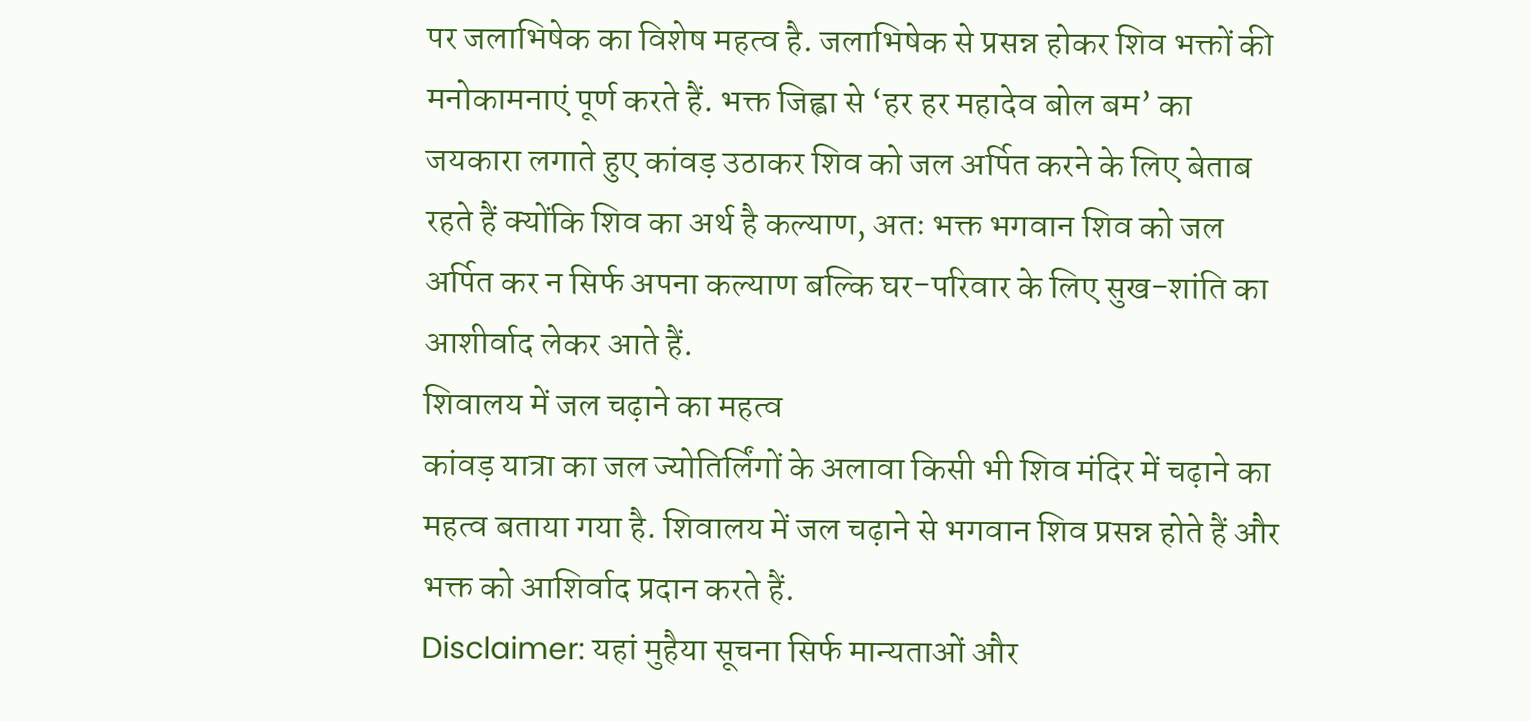पर जलाभिषेक का विशेष महत्व है. जलाभिषेक से प्रसन्न होकर शिव भक्तों की मनोकामनाएं पूर्ण करते हैं. भक्त जिह्वा से ‘हर हर महादेव बोल बम’ का जयकारा लगाते हुए कांवड़ उठाकर शिव को जल अर्पित करने के लिए बेताब रहते हैं क्योंकि शिव का अर्थ है कल्याण, अतः भक्त भगवान शिव को जल अर्पित कर न सिर्फ अपना कल्याण बल्कि घर-परिवार के लिए सुख-शांति का आशीर्वाद लेकर आते हैं.
शिवालय में जल चढ़ाने का महत्व
कांवड़ यात्रा का जल ज्योतिर्लिंगों के अलावा किसी भी शिव मंदिर में चढ़ाने का महत्व बताया गया है. शिवालय में जल चढ़ाने से भगवान शिव प्रसन्न होते हैं और भक्त को आशिर्वाद प्रदान करते हैं.
Disclaimer: यहां मुहैया सूचना सिर्फ मान्यताओं और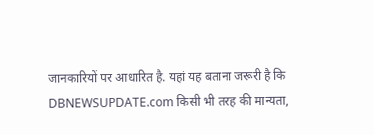जानकारियों पर आधारित है. यहां यह बताना जरूरी है कि DBNEWSUPDATE.com किसी भी तरह की मान्यता,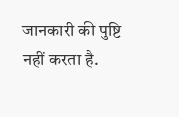जानकारी की पुष्टि नहीं करता है.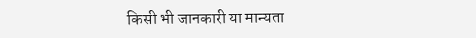किसी भी जानकारी या मान्यता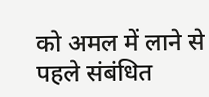को अमल में लाने से पहले संबंधित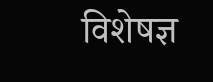विशेषज्ञ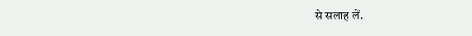से सलाह लें.